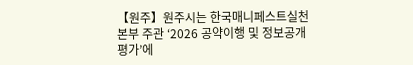【원주】원주시는 한국매니페스트실천본부 주관 ‘2026 공약이행 및 정보공개 평가’에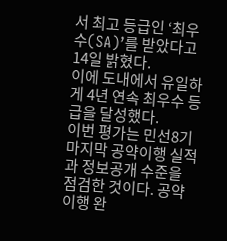서 최고 등급인 ‘최우수(SA)’를 받았다고 14일 밝혔다.
이에 도내에서 유일하게 4년 연속 최우수 등급을 달성했다.
이번 평가는 민선8기 마지막 공약이행 실적과 정보공개 수준을 점검한 것이다. 공약이행 완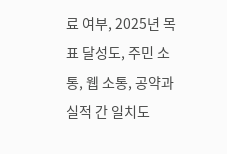료 여부, 2025년 목표 달성도, 주민 소통, 웹 소통, 공약과 실적 간 일치도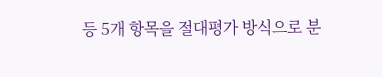등 5개 항목을 절대평가 방식으로 분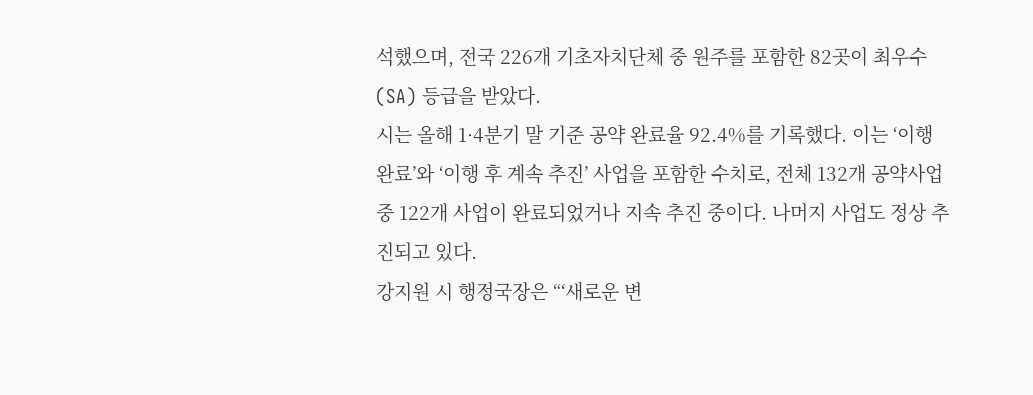석했으며, 전국 226개 기초자치단체 중 원주를 포함한 82곳이 최우수(SA) 등급을 받았다.
시는 올해 1·4분기 말 기준 공약 완료율 92.4%를 기록했다. 이는 ‘이행 완료’와 ‘이행 후 계속 추진’ 사업을 포함한 수치로, 전체 132개 공약사업 중 122개 사업이 완료되었거나 지속 추진 중이다. 나머지 사업도 정상 추진되고 있다.
강지원 시 행정국장은 “‘새로운 변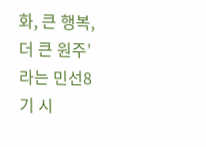화, 큰 행복, 더 큰 원주’라는 민선8기 시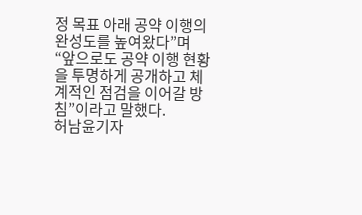정 목표 아래 공약 이행의 완성도를 높여왔다”며 “앞으로도 공약 이행 현황을 투명하게 공개하고 체계적인 점검을 이어갈 방침”이라고 말했다.
허남윤기자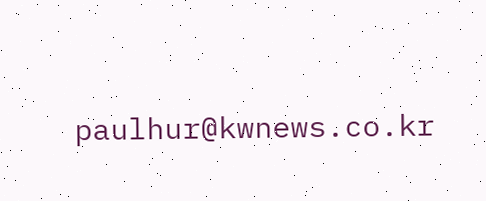paulhur@kwnews.co.kr